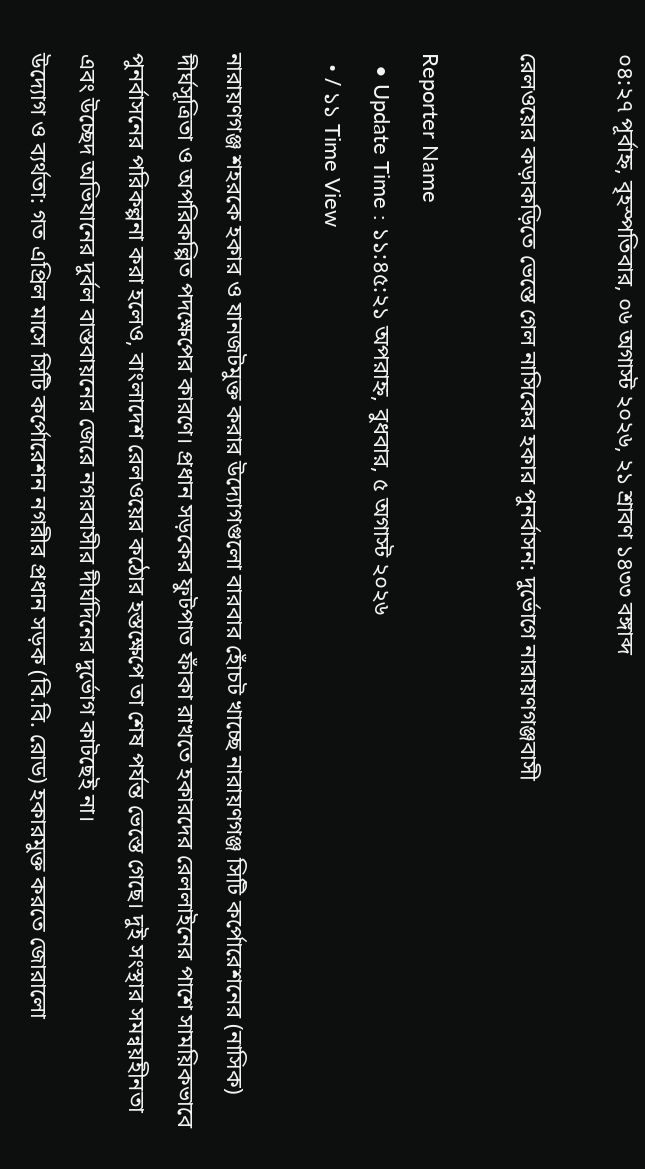০৪:২৭ পূর্বাহ্ন, বৃহস্পতিবার, ০৬ অগাস্ট ২০২৬, ২১ শ্রাবণ ১৪৩৩ বঙ্গাব্দ

রেলওয়ের কড়াকড়িতে ভেস্তে গেল নাসিকের হকার পুনর্বাসন: দুর্ভোগে নারায়ণগঞ্জবাসী

Reporter Name
  • Update Time : ১১:৪৫:২১ অপরাহ্ন, বুধবার, ৫ অগাস্ট ২০২৬
  • / ১১ Time View

নারায়ণগঞ্জ শহরকে হকার ও যানজটমুক্ত করার উদ্যোগগুলো বারবার হোঁচট খাচ্ছে নারায়ণগঞ্জ সিটি কর্পোরেশনের (নাসিক) দীর্ঘসূত্রিতা ও অপরিকল্পিত পদক্ষেপের কারণে। প্রধান সড়কের ফুটপাত ফাঁকা রাখতে হকারদের রেললাইনের পাশে সাময়িকভাবে পুনর্বাসনের পরিকল্পনা করা হলেও, বাংলাদেশ রেলওয়ের কঠোর হস্তক্ষেপে তা শেষ পর্যন্ত ভেস্তে গেছে। দুই সংস্থার সমন্বয়হীনতা এবং উচ্ছেদ অভিযানের দুর্বল বাস্তবায়নের জেরে নগরবাসীর দীর্ঘদিনের দুর্ভোগ কাটছেই না।
উদ্যোগ ও ব্যর্থতা: গত এপ্রিল মাসে সিটি কর্পোরেশন নগরীর প্রধান সড়ক (বি.বি. রোড) হকারমুক্ত করতে জোরালো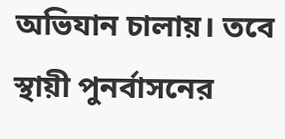অভিযান চালায়। তবে স্থায়ী পুনর্বাসনের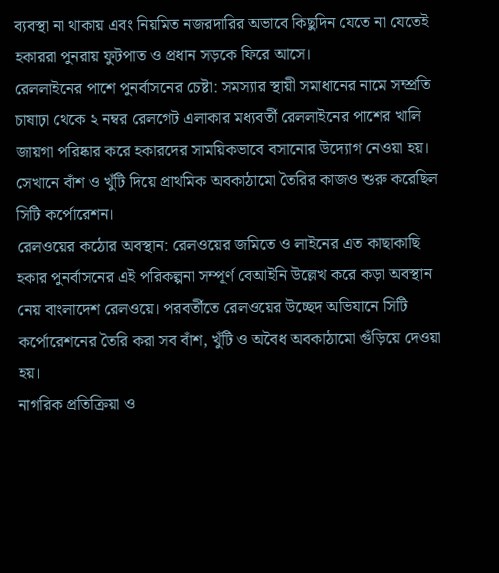ব্যবস্থা না থাকায় এবং নিয়মিত নজরদারির অভাবে কিছুদিন যেতে না যেতেই হকাররা পুনরায় ফুটপাত ও প্রধান সড়কে ফিরে আসে।
রেললাইনের পাশে পুনর্বাসনের চেষ্টা: সমস্যার স্থায়ী সমাধানের নামে সম্প্রতি চাষাঢ়া থেকে ২ নম্বর রেলগেট এলাকার মধ্যবর্তী রেললাইনের পাশের খালি জায়গা পরিষ্কার করে হকারদের সাময়িকভাবে বসানোর উদ্যোগ নেওয়া হয়। সেখানে বাঁশ ও খুঁটি দিয়ে প্রাথমিক অবকাঠামো তৈরির কাজও শুরু করেছিল সিটি কর্পোরেশন।
রেলওয়ের কঠোর অবস্থান: রেলওয়ের জমিতে ও লাইনের এত কাছাকাছি হকার পুনর্বাসনের এই পরিকল্পনা সম্পূর্ণ বেআইনি উল্লেখ করে কড়া অবস্থান নেয় বাংলাদেশ রেলওয়ে। পরবর্তীতে রেলওয়ের উচ্ছেদ অভিযানে সিটি কর্পোরেশনের তৈরি করা সব বাঁশ, খুঁটি ও অবৈধ অবকাঠামো গুঁড়িয়ে দেওয়া হয়।
নাগরিক প্রতিক্রিয়া ও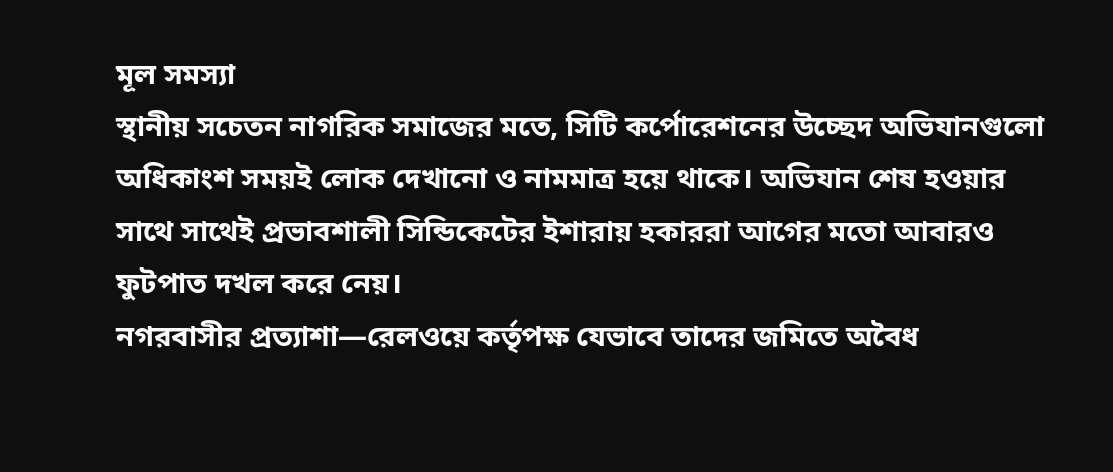মূল সমস্যা
স্থানীয় সচেতন নাগরিক সমাজের মতে, সিটি কর্পোরেশনের উচ্ছেদ অভিযানগুলো অধিকাংশ সময়ই লোক দেখানো ও নামমাত্র হয়ে থাকে। অভিযান শেষ হওয়ার সাথে সাথেই প্রভাবশালী সিন্ডিকেটের ইশারায় হকাররা আগের মতো আবারও ফুটপাত দখল করে নেয়।
নগরবাসীর প্রত্যাশা—রেলওয়ে কর্তৃপক্ষ যেভাবে তাদের জমিতে অবৈধ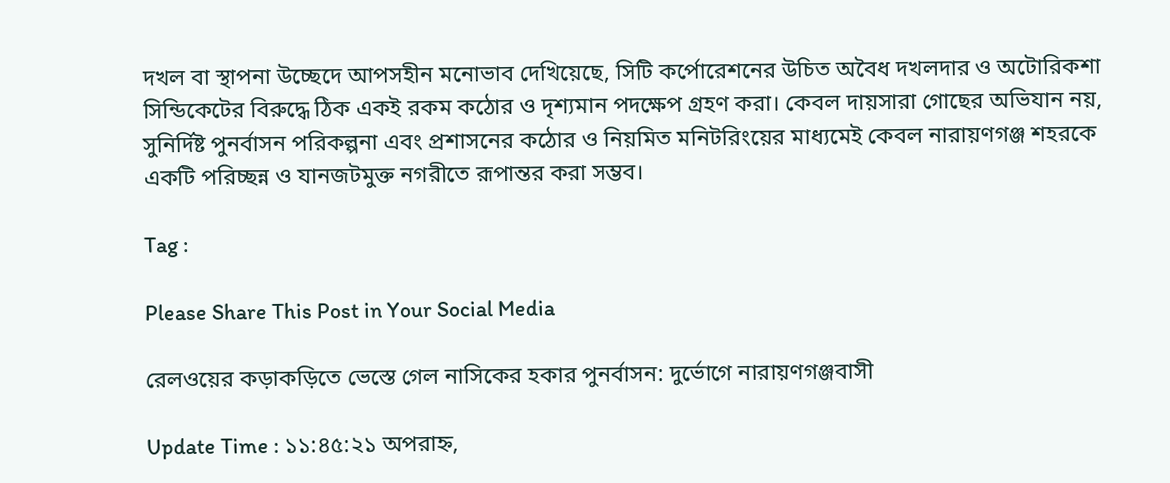দখল বা স্থাপনা উচ্ছেদে আপসহীন মনোভাব দেখিয়েছে, সিটি কর্পোরেশনের উচিত অবৈধ দখলদার ও অটোরিকশা সিন্ডিকেটের বিরুদ্ধে ঠিক একই রকম কঠোর ও দৃশ্যমান পদক্ষেপ গ্রহণ করা। কেবল দায়সারা গোছের অভিযান নয়, সুনির্দিষ্ট পুনর্বাসন পরিকল্পনা এবং প্রশাসনের কঠোর ও নিয়মিত মনিটরিংয়ের মাধ্যমেই কেবল নারায়ণগঞ্জ শহরকে একটি পরিচ্ছন্ন ও যানজটমুক্ত নগরীতে রূপান্তর করা সম্ভব।

Tag :

Please Share This Post in Your Social Media

রেলওয়ের কড়াকড়িতে ভেস্তে গেল নাসিকের হকার পুনর্বাসন: দুর্ভোগে নারায়ণগঞ্জবাসী

Update Time : ১১:৪৫:২১ অপরাহ্ন,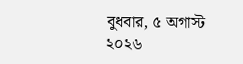বুধবার, ৫ অগাস্ট ২০২৬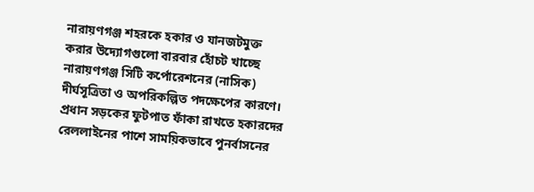নারায়ণগঞ্জ শহরকে হকার ও যানজটমুক্ত করার উদ্যোগগুলো বারবার হোঁচট খাচ্ছে নারায়ণগঞ্জ সিটি কর্পোরেশনের (নাসিক) দীর্ঘসূত্রিতা ও অপরিকল্পিত পদক্ষেপের কারণে। প্রধান সড়কের ফুটপাত ফাঁকা রাখতে হকারদের রেললাইনের পাশে সাময়িকভাবে পুনর্বাসনের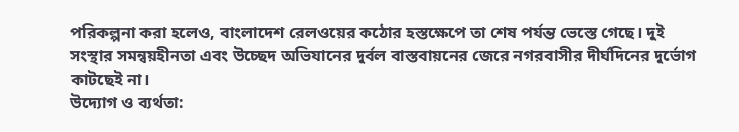পরিকল্পনা করা হলেও, বাংলাদেশ রেলওয়ের কঠোর হস্তক্ষেপে তা শেষ পর্যন্ত ভেস্তে গেছে। দুই সংস্থার সমন্বয়হীনতা এবং উচ্ছেদ অভিযানের দুর্বল বাস্তবায়নের জেরে নগরবাসীর দীর্ঘদিনের দুর্ভোগ কাটছেই না।
উদ্যোগ ও ব্যর্থতা: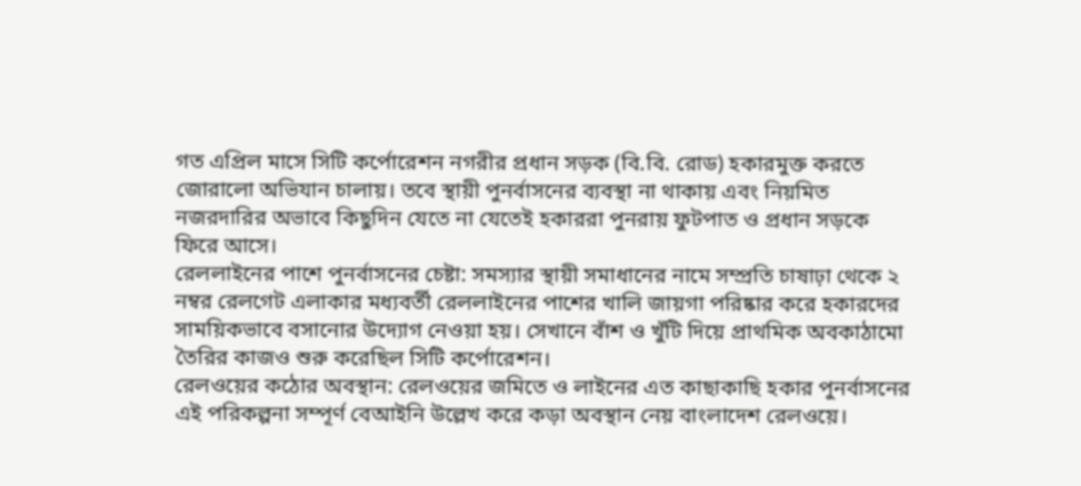গত এপ্রিল মাসে সিটি কর্পোরেশন নগরীর প্রধান সড়ক (বি.বি. রোড) হকারমুক্ত করতে জোরালো অভিযান চালায়। তবে স্থায়ী পুনর্বাসনের ব্যবস্থা না থাকায় এবং নিয়মিত নজরদারির অভাবে কিছুদিন যেতে না যেতেই হকাররা পুনরায় ফুটপাত ও প্রধান সড়কে ফিরে আসে।
রেললাইনের পাশে পুনর্বাসনের চেষ্টা: সমস্যার স্থায়ী সমাধানের নামে সম্প্রতি চাষাঢ়া থেকে ২ নম্বর রেলগেট এলাকার মধ্যবর্তী রেললাইনের পাশের খালি জায়গা পরিষ্কার করে হকারদের সাময়িকভাবে বসানোর উদ্যোগ নেওয়া হয়। সেখানে বাঁশ ও খুঁটি দিয়ে প্রাথমিক অবকাঠামো তৈরির কাজও শুরু করেছিল সিটি কর্পোরেশন।
রেলওয়ের কঠোর অবস্থান: রেলওয়ের জমিতে ও লাইনের এত কাছাকাছি হকার পুনর্বাসনের এই পরিকল্পনা সম্পূর্ণ বেআইনি উল্লেখ করে কড়া অবস্থান নেয় বাংলাদেশ রেলওয়ে।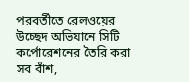পরবর্তীতে রেলওয়ের উচ্ছেদ অভিযানে সিটি কর্পোরেশনের তৈরি করা সব বাঁশ,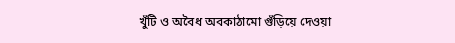খুঁটি ও অবৈধ অবকাঠামো গুঁড়িয়ে দেওয়া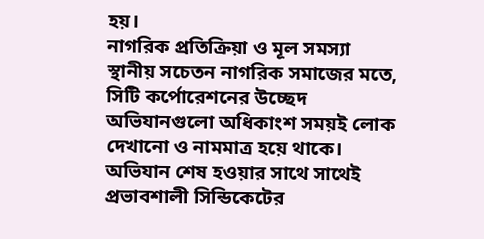হয়।
নাগরিক প্রতিক্রিয়া ও মূল সমস্যা
স্থানীয় সচেতন নাগরিক সমাজের মতে, সিটি কর্পোরেশনের উচ্ছেদ অভিযানগুলো অধিকাংশ সময়ই লোক দেখানো ও নামমাত্র হয়ে থাকে। অভিযান শেষ হওয়ার সাথে সাথেই প্রভাবশালী সিন্ডিকেটের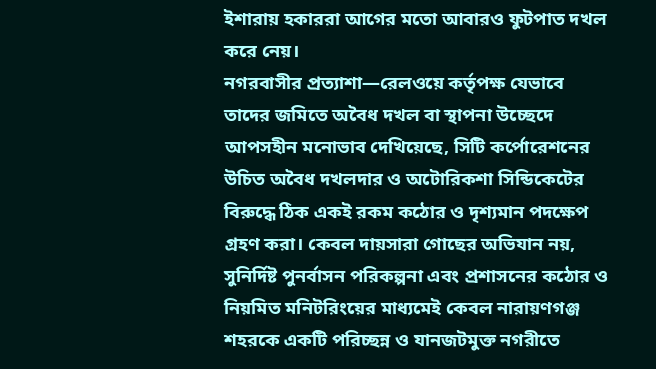ইশারায় হকাররা আগের মতো আবারও ফুটপাত দখল করে নেয়।
নগরবাসীর প্রত্যাশা—রেলওয়ে কর্তৃপক্ষ যেভাবে তাদের জমিতে অবৈধ দখল বা স্থাপনা উচ্ছেদে আপসহীন মনোভাব দেখিয়েছে, সিটি কর্পোরেশনের উচিত অবৈধ দখলদার ও অটোরিকশা সিন্ডিকেটের বিরুদ্ধে ঠিক একই রকম কঠোর ও দৃশ্যমান পদক্ষেপ গ্রহণ করা। কেবল দায়সারা গোছের অভিযান নয়, সুনির্দিষ্ট পুনর্বাসন পরিকল্পনা এবং প্রশাসনের কঠোর ও নিয়মিত মনিটরিংয়ের মাধ্যমেই কেবল নারায়ণগঞ্জ শহরকে একটি পরিচ্ছন্ন ও যানজটমুক্ত নগরীতে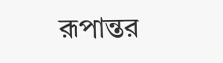রূপান্তর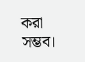করা সম্ভব।